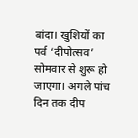बांदा। खुशियों का पर्व ‘दीपोत्सव’ सोमवार से शुरू हो
जाएगा। अगले पांच दिन तक दीप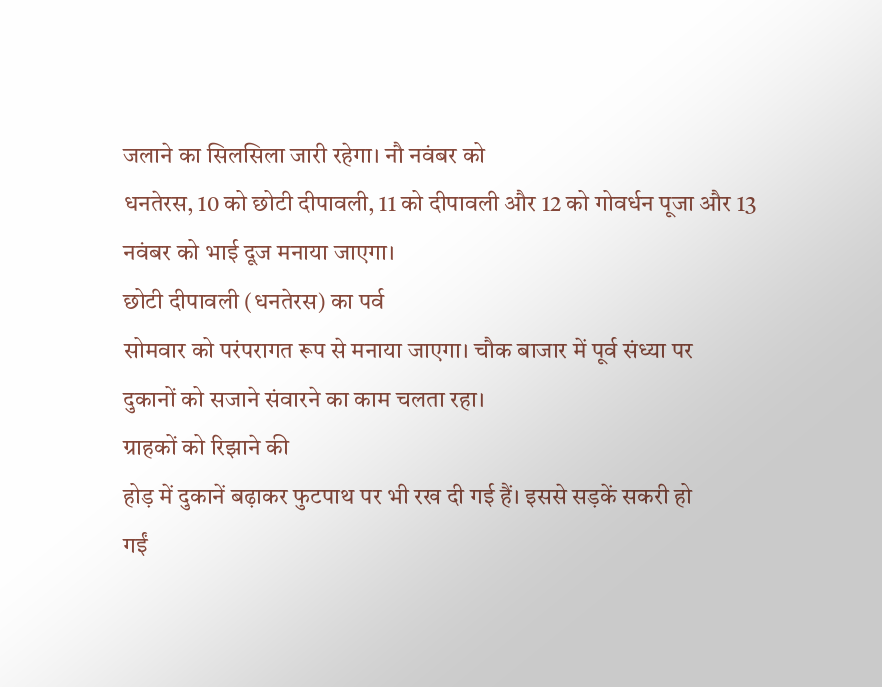जलाने का सिलसिला जारी रहेगा। नौ नवंबर को
धनतेरस, 10 को छोटी दीपावली, 11 को दीपावली और 12 को गोवर्धन पूजा और 13
नवंबर को भाई दूज मनाया जाएगा।
छोटी दीपावली (धनतेरस) का पर्व
सोमवार को परंपरागत रूप से मनाया जाएगा। चौक बाजार में पूर्व संध्या पर
दुकानों को सजाने संवारने का काम चलता रहा।
ग्राहकों को रिझाने की
होड़ में दुकानें बढ़ाकर फुटपाथ पर भी रख दी गई हैं। इससे सड़कें सकरी हो
गईं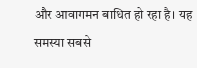और आवागमन बाधित हो रहा है। यह समस्या सबसे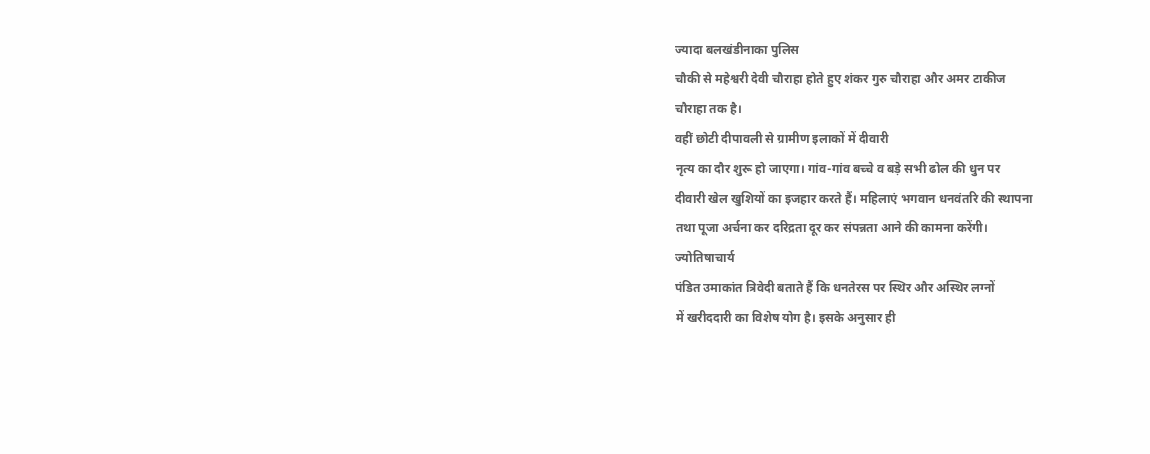ज्यादा बलखंडीनाका पुलिस
चौकी से महेश्वरी देवी चौराहा होते हुए शंकर गुरु चौराहा और अमर टाकीज
चौराहा तक है।
वहीं छोटी दीपावली से ग्रामीण इलाकों में दीवारी
नृत्य का दौर शुरू हो जाएगा। गांव-गांव बच्चे व बड़े सभी ढोल की धुन पर
दीवारी खेल खुशियों का इजहार करते हैं। महिलाएं भगवान धनवंतरि की स्थापना
तथा पूजा अर्चना कर दरिद्रता दूर कर संपन्नता आने की कामना करेंगी।
ज्योतिषाचार्य
पंडित उमाकांत त्रिवेदी बताते हैं कि धनतेरस पर स्थिर और अस्थिर लग्नों
में खरीददारी का विशेष योग है। इसके अनुसार ही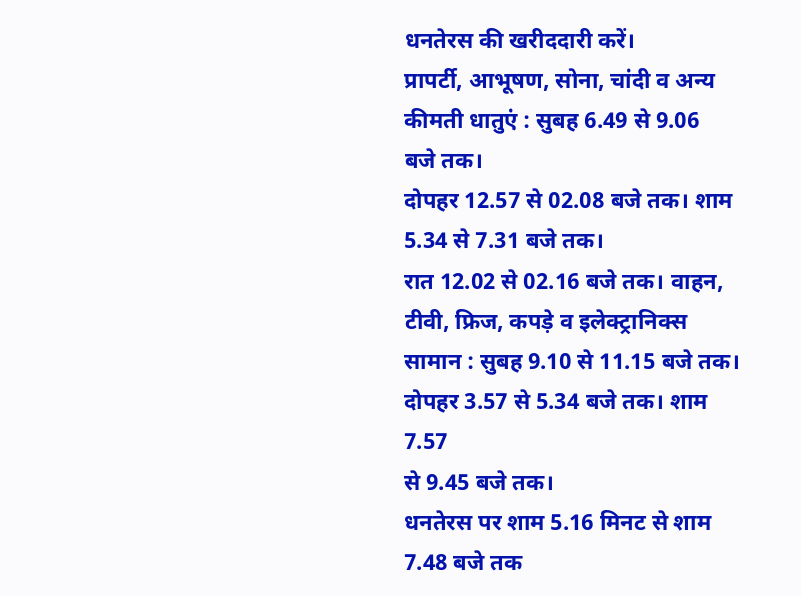धनतेरस की खरीददारी करें।
प्रापर्टी, आभूषण, सोना, चांदी व अन्य कीमती धातुएं : सुबह 6.49 से 9.06
बजे तक।
दोपहर 12.57 से 02.08 बजे तक। शाम 5.34 से 7.31 बजे तक।
रात 12.02 से 02.16 बजे तक। वाहन, टीवी, फ्रिज, कपड़े व इलेक्ट्रानिक्स
सामान : सुबह 9.10 से 11.15 बजे तक। दोपहर 3.57 से 5.34 बजे तक। शाम 7.57
से 9.45 बजे तक।
धनतेरस पर शाम 5.16 मिनट से शाम 7.48 बजे तक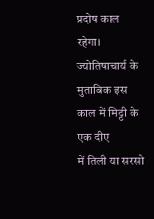प्रदोष काल रहेगा। ज्योतिषाचार्य के मुताबिक इस काल में मिट्टी के एक दीए
में तिली या सरसो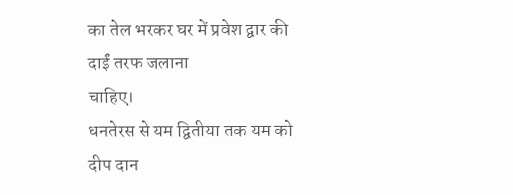का तेल भरकर घर में प्रवेश द्वार की दाईं तरफ जलाना
चाहिए।
धनतेरस से यम द्वितीया तक यम को दीप दान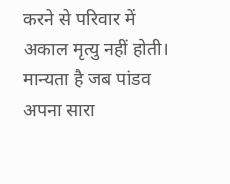करने से परिवार में
अकाल मृत्यु नहीं होती। मान्यता है जब पांडव अपना सारा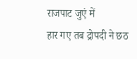राजपाट जुएं में
हार गए तब द्रोपदी ने छठ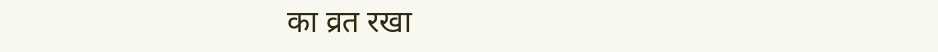का व्रत रखा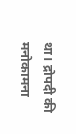था। द्रोपदी की मनोकामना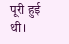पूरी हुई थी।